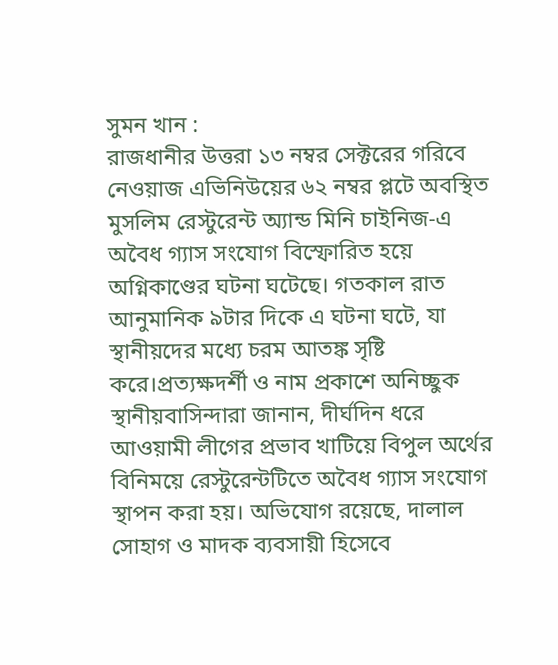সুমন খান :
রাজধানীর উত্তরা ১৩ নম্বর সেক্টরের গরিবে নেওয়াজ এভিনিউয়ের ৬২ নম্বর প্লটে অবস্থিত মুসলিম রেস্টুরেন্ট অ্যান্ড মিনি চাইনিজ-এ অবৈধ গ্যাস সংযোগ বিস্ফোরিত হয়ে অগ্নিকাণ্ডের ঘটনা ঘটেছে। গতকাল রাত আনুমানিক ৯টার দিকে এ ঘটনা ঘটে, যা স্থানীয়দের মধ্যে চরম আতঙ্ক সৃষ্টি করে।প্রত্যক্ষদর্শী ও নাম প্রকাশে অনিচ্ছুক স্থানীয়বাসিন্দারা জানান, দীর্ঘদিন ধরে আওয়ামী লীগের প্রভাব খাটিয়ে বিপুল অর্থের বিনিময়ে রেস্টুরেন্টটিতে অবৈধ গ্যাস সংযোগ স্থাপন করা হয়। অভিযোগ রয়েছে, দালাল সোহাগ ও মাদক ব্যবসায়ী হিসেবে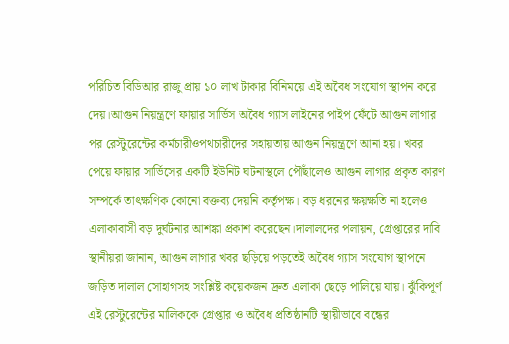পরিচিত বিডিআর রাজু প্রায় ১০ লাখ টাকার বিনিময়ে এই অবৈধ সংযোগ স্থাপন করে দেয়।আগুন নিয়ন্ত্রণে ফায়ার সার্ভিস অবৈধ গ্যাস লাইনের পাইপ ফেঁটে আগুন লাগার পর রেস্টুরেন্টের কর্মচারীওপথচারীদের সহায়তায় আগুন নিয়ন্ত্রণে আনা হয়। খবর পেয়ে ফায়ার সার্ভিসের একটি ইউনিট ঘটনাস্থলে পৌঁছালেও আগুন লাগার প্রকৃত কারণ সম্পর্কে তাৎক্ষণিক কোনো বক্তব্য দেয়নি কর্তৃপক্ষ। বড় ধরনের ক্ষয়ক্ষতি না হলেও এলাকাবাসী বড় দুর্ঘটনার আশঙ্কা প্রকাশ করেছেন।দালালদের পলায়ন, গ্রেপ্তারের দাবি স্থানীয়রা জানান, আগুন লাগার খবর ছড়িয়ে পড়তেই অবৈধ গ্যাস সংযোগ স্থাপনে জড়িত দালাল সোহাগসহ সংশ্লিষ্ট কয়েকজন দ্রুত এলাকা ছেড়ে পালিয়ে যায়। ঝুঁকিপূর্ণ এই রেস্টুরেন্টের মালিককে গ্রেপ্তার ও অবৈধ প্রতিষ্ঠানটি স্থায়ীভাবে বন্ধের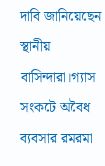দাবি জানিয়েছেন স্থানীয় বাসিন্দারা।গ্যাস সংকটে অবৈধ ব্যবসার রমরমা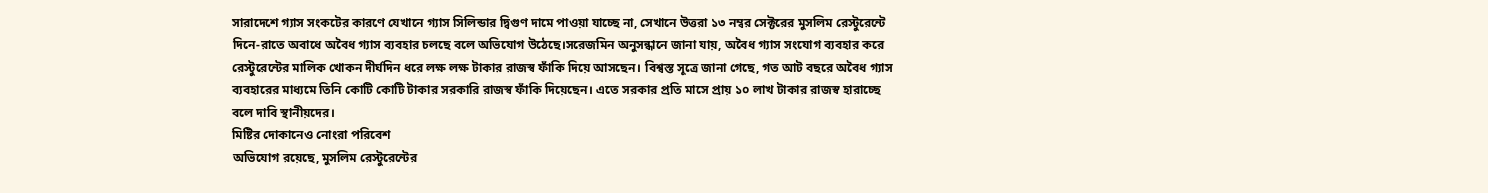সারাদেশে গ্যাস সংকটের কারণে যেখানে গ্যাস সিলিন্ডার দ্বিগুণ দামে পাওয়া যাচ্ছে না, সেখানে উত্তরা ১৩ নম্বর সেক্টরের মুসলিম রেস্টুরেন্টে দিনে-রাতে অবাধে অবৈধ গ্যাস ব্যবহার চলছে বলে অভিযোগ উঠেছে।সরেজমিন অনুসন্ধানে জানা যায়, অবৈধ গ্যাস সংযোগ ব্যবহার করে রেস্টুরেন্টের মালিক খোকন দীর্ঘদিন ধরে লক্ষ লক্ষ টাকার রাজস্ব ফাঁকি দিয়ে আসছেন। বিশ্বস্ত সূত্রে জানা গেছে, গত আট বছরে অবৈধ গ্যাস ব্যবহারের মাধ্যমে তিনি কোটি কোটি টাকার সরকারি রাজস্ব ফাঁকি দিয়েছেন। এতে সরকার প্রতি মাসে প্রায় ১০ লাখ টাকার রাজস্ব হারাচ্ছে বলে দাবি স্থানীয়দের।
মিষ্টির দোকানেও নোংরা পরিবেশ
অভিযোগ রয়েছে, মুসলিম রেস্টুরেন্টের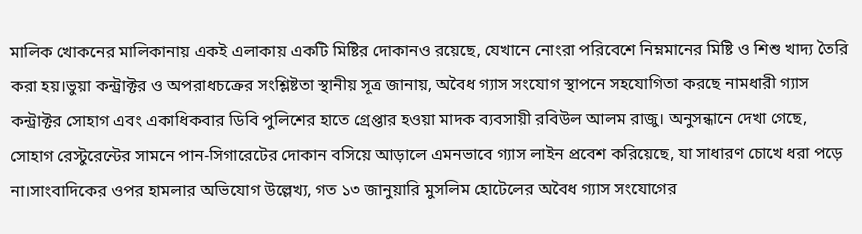মালিক খোকনের মালিকানায় একই এলাকায় একটি মিষ্টির দোকানও রয়েছে, যেখানে নোংরা পরিবেশে নিম্নমানের মিষ্টি ও শিশু খাদ্য তৈরি করা হয়।ভুয়া কন্ট্রাক্টর ও অপরাধচক্রের সংশ্লিষ্টতা স্থানীয় সূত্র জানায়, অবৈধ গ্যাস সংযোগ স্থাপনে সহযোগিতা করছে নামধারী গ্যাস কন্ট্রাক্টর সোহাগ এবং একাধিকবার ডিবি পুলিশের হাতে গ্রেপ্তার হওয়া মাদক ব্যবসায়ী রবিউল আলম রাজু। অনুসন্ধানে দেখা গেছে, সোহাগ রেস্টুরেন্টের সামনে পান-সিগারেটের দোকান বসিয়ে আড়ালে এমনভাবে গ্যাস লাইন প্রবেশ করিয়েছে, যা সাধারণ চোখে ধরা পড়ে না।সাংবাদিকের ওপর হামলার অভিযোগ উল্লেখ্য, গত ১৩ জানুয়ারি মুসলিম হোটেলের অবৈধ গ্যাস সংযোগের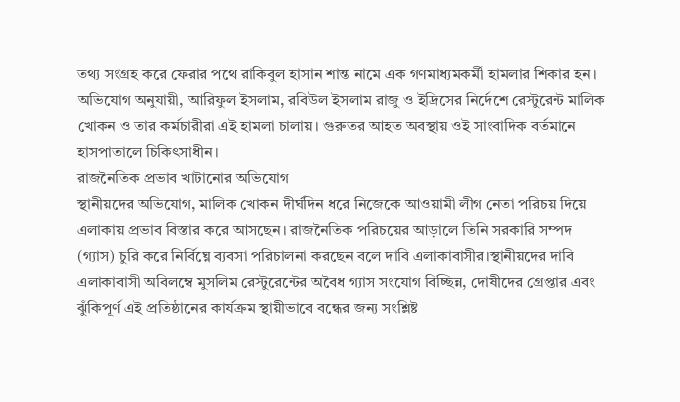তথ্য সংগ্রহ করে ফেরার পথে রাকিবুল হাসান শান্ত নামে এক গণমাধ্যমকর্মী হামলার শিকার হন। অভিযোগ অনুযায়ী, আরিফুল ইসলাম, রবিউল ইসলাম রাজু ও ইদ্রিসের নির্দেশে রেস্টুরেন্ট মালিক খোকন ও তার কর্মচারীরা এই হামলা চালায়। গুরুতর আহত অবস্থায় ওই সাংবাদিক বর্তমানে হাসপাতালে চিকিৎসাধীন।
রাজনৈতিক প্রভাব খাটানোর অভিযোগ
স্থানীয়দের অভিযোগ, মালিক খোকন দীর্ঘদিন ধরে নিজেকে আওয়ামী লীগ নেতা পরিচয় দিয়ে এলাকায় প্রভাব বিস্তার করে আসছেন। রাজনৈতিক পরিচয়ের আড়ালে তিনি সরকারি সম্পদ (গ্যাস) চুরি করে নির্বিঘ্নে ব্যবসা পরিচালনা করছেন বলে দাবি এলাকাবাসীর।স্থানীয়দের দাবি
এলাকাবাসী অবিলম্বে মুসলিম রেস্টুরেন্টের অবৈধ গ্যাস সংযোগ বিচ্ছিন্ন, দোষীদের গ্রেপ্তার এবং ঝুঁকিপূর্ণ এই প্রতিষ্ঠানের কার্যক্রম স্থায়ীভাবে বন্ধের জন্য সংশ্লিষ্ট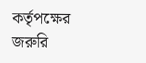কর্তৃপক্ষের জরুরি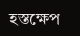হস্তক্ষেপ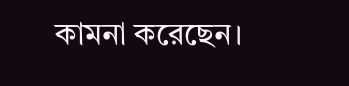কামনা করেছেন।